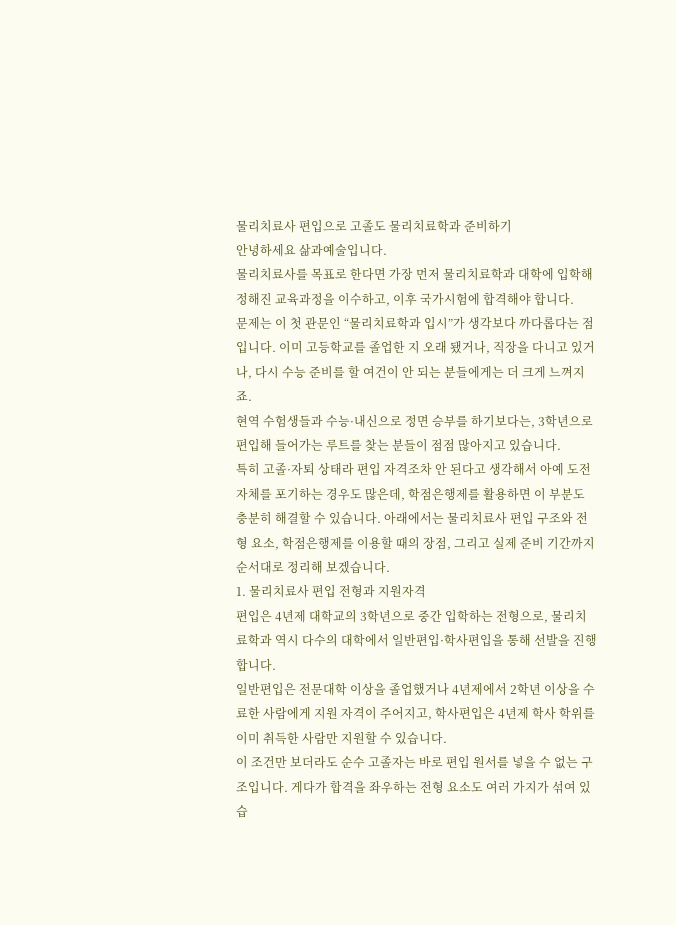물리치료사 편입으로 고졸도 물리치료학과 준비하기
안녕하세요 삶과예술입니다.
물리치료사를 목표로 한다면 가장 먼저 물리치료학과 대학에 입학해 정해진 교육과정을 이수하고, 이후 국가시험에 합격해야 합니다.
문제는 이 첫 관문인 “물리치료학과 입시”가 생각보다 까다롭다는 점입니다. 이미 고등학교를 졸업한 지 오래 됐거나, 직장을 다니고 있거나, 다시 수능 준비를 할 여건이 안 되는 분들에게는 더 크게 느껴지죠.
현역 수험생들과 수능·내신으로 정면 승부를 하기보다는, 3학년으로 편입해 들어가는 루트를 찾는 분들이 점점 많아지고 있습니다.
특히 고졸·자퇴 상태라 편입 자격조차 안 된다고 생각해서 아예 도전 자체를 포기하는 경우도 많은데, 학점은행제를 활용하면 이 부분도 충분히 해결할 수 있습니다. 아래에서는 물리치료사 편입 구조와 전형 요소, 학점은행제를 이용할 때의 장점, 그리고 실제 준비 기간까지 순서대로 정리해 보겠습니다.
1. 물리치료사 편입 전형과 지원자격
편입은 4년제 대학교의 3학년으로 중간 입학하는 전형으로, 물리치료학과 역시 다수의 대학에서 일반편입·학사편입을 통해 선발을 진행합니다.
일반편입은 전문대학 이상을 졸업했거나 4년제에서 2학년 이상을 수료한 사람에게 지원 자격이 주어지고, 학사편입은 4년제 학사 학위를 이미 취득한 사람만 지원할 수 있습니다.
이 조건만 보더라도 순수 고졸자는 바로 편입 원서를 넣을 수 없는 구조입니다. 게다가 합격을 좌우하는 전형 요소도 여러 가지가 섞여 있습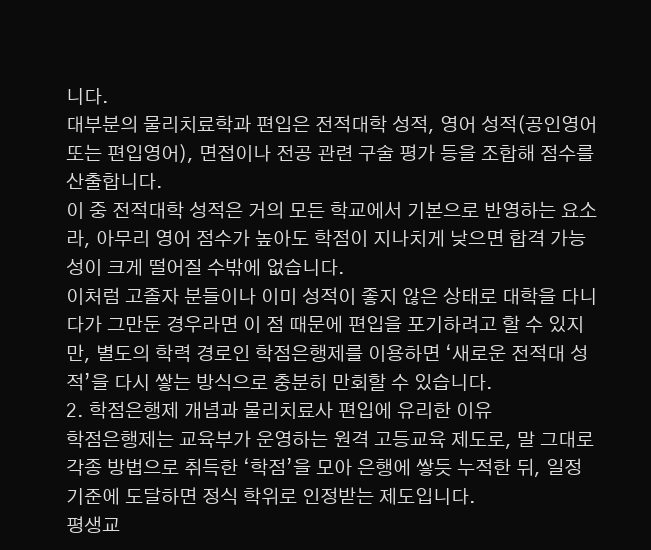니다.
대부분의 물리치료학과 편입은 전적대학 성적, 영어 성적(공인영어 또는 편입영어), 면접이나 전공 관련 구술 평가 등을 조합해 점수를 산출합니다.
이 중 전적대학 성적은 거의 모든 학교에서 기본으로 반영하는 요소라, 아무리 영어 점수가 높아도 학점이 지나치게 낮으면 합격 가능성이 크게 떨어질 수밖에 없습니다.
이처럼 고졸자 분들이나 이미 성적이 좋지 않은 상태로 대학을 다니다가 그만둔 경우라면 이 점 때문에 편입을 포기하려고 할 수 있지만, 별도의 학력 경로인 학점은행제를 이용하면 ‘새로운 전적대 성적’을 다시 쌓는 방식으로 충분히 만회할 수 있습니다.
2. 학점은행제 개념과 물리치료사 편입에 유리한 이유
학점은행제는 교육부가 운영하는 원격 고등교육 제도로, 말 그대로 각종 방법으로 취득한 ‘학점’을 모아 은행에 쌓듯 누적한 뒤, 일정 기준에 도달하면 정식 학위로 인정받는 제도입니다.
평생교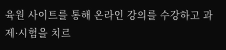육원 사이트를 통해 온라인 강의를 수강하고 과제·시험을 치르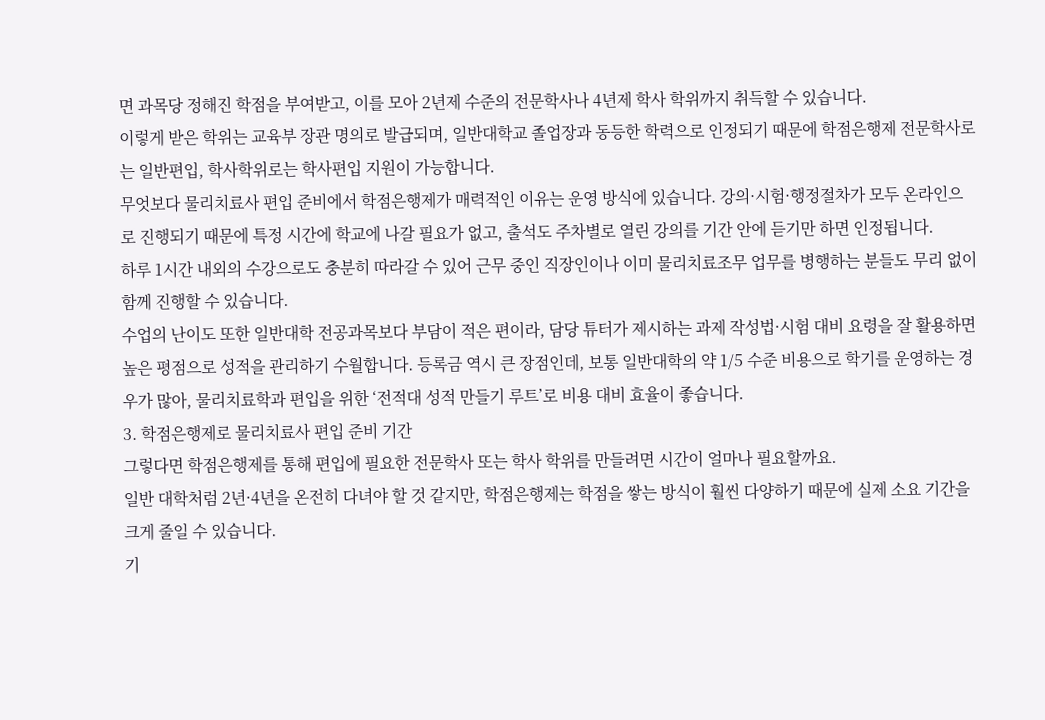면 과목당 정해진 학점을 부여받고, 이를 모아 2년제 수준의 전문학사나 4년제 학사 학위까지 취득할 수 있습니다.
이렇게 받은 학위는 교육부 장관 명의로 발급되며, 일반대학교 졸업장과 동등한 학력으로 인정되기 때문에 학점은행제 전문학사로는 일반편입, 학사학위로는 학사편입 지원이 가능합니다.
무엇보다 물리치료사 편입 준비에서 학점은행제가 매력적인 이유는 운영 방식에 있습니다. 강의·시험·행정절차가 모두 온라인으로 진행되기 때문에 특정 시간에 학교에 나갈 필요가 없고, 출석도 주차별로 열린 강의를 기간 안에 듣기만 하면 인정됩니다.
하루 1시간 내외의 수강으로도 충분히 따라갈 수 있어 근무 중인 직장인이나 이미 물리치료조무 업무를 병행하는 분들도 무리 없이 함께 진행할 수 있습니다.
수업의 난이도 또한 일반대학 전공과목보다 부담이 적은 편이라, 담당 튜터가 제시하는 과제 작성법·시험 대비 요령을 잘 활용하면 높은 평점으로 성적을 관리하기 수월합니다. 등록금 역시 큰 장점인데, 보통 일반대학의 약 1/5 수준 비용으로 학기를 운영하는 경우가 많아, 물리치료학과 편입을 위한 ‘전적대 성적 만들기 루트’로 비용 대비 효율이 좋습니다.
3. 학점은행제로 물리치료사 편입 준비 기간
그렇다면 학점은행제를 통해 편입에 필요한 전문학사 또는 학사 학위를 만들려면 시간이 얼마나 필요할까요.
일반 대학처럼 2년·4년을 온전히 다녀야 할 것 같지만, 학점은행제는 학점을 쌓는 방식이 훨씬 다양하기 때문에 실제 소요 기간을 크게 줄일 수 있습니다.
기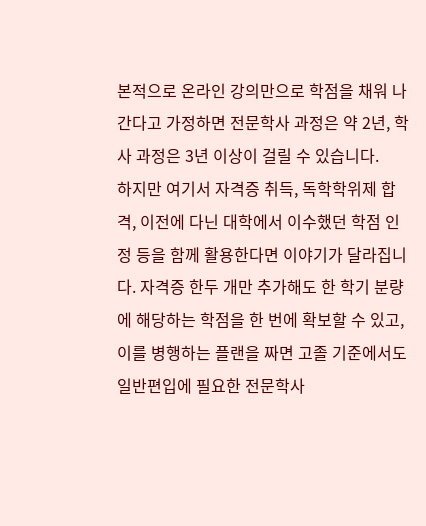본적으로 온라인 강의만으로 학점을 채워 나간다고 가정하면 전문학사 과정은 약 2년, 학사 과정은 3년 이상이 걸릴 수 있습니다.
하지만 여기서 자격증 취득, 독학학위제 합격, 이전에 다닌 대학에서 이수했던 학점 인정 등을 함께 활용한다면 이야기가 달라집니다. 자격증 한두 개만 추가해도 한 학기 분량에 해당하는 학점을 한 번에 확보할 수 있고, 이를 병행하는 플랜을 짜면 고졸 기준에서도 일반편입에 필요한 전문학사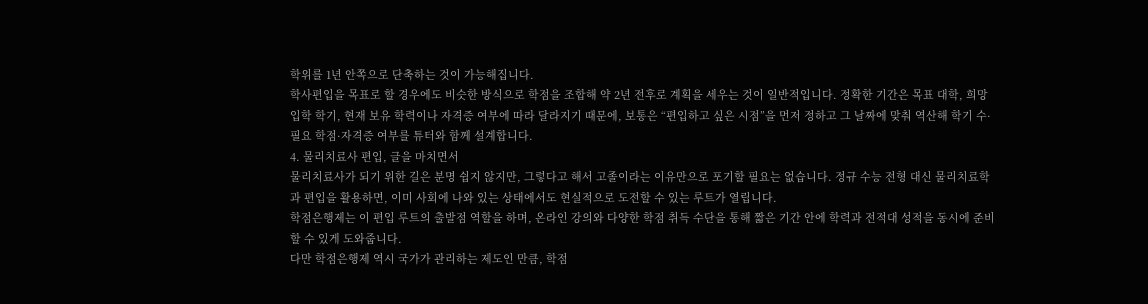학위를 1년 안쪽으로 단축하는 것이 가능해집니다.
학사편입을 목표로 할 경우에도 비슷한 방식으로 학점을 조합해 약 2년 전후로 계획을 세우는 것이 일반적입니다. 정확한 기간은 목표 대학, 희망 입학 학기, 현재 보유 학력이나 자격증 여부에 따라 달라지기 때문에, 보통은 “편입하고 싶은 시점”을 먼저 정하고 그 날짜에 맞춰 역산해 학기 수·필요 학점·자격증 여부를 튜터와 함께 설계합니다.
4. 물리치료사 편입, 글을 마치면서
물리치료사가 되기 위한 길은 분명 쉽지 않지만, 그렇다고 해서 고졸이라는 이유만으로 포기할 필요는 없습니다. 정규 수능 전형 대신 물리치료학과 편입을 활용하면, 이미 사회에 나와 있는 상태에서도 현실적으로 도전할 수 있는 루트가 열립니다.
학점은행제는 이 편입 루트의 출발점 역할을 하며, 온라인 강의와 다양한 학점 취득 수단을 통해 짧은 기간 안에 학력과 전적대 성적을 동시에 준비할 수 있게 도와줍니다.
다만 학점은행제 역시 국가가 관리하는 제도인 만큼, 학점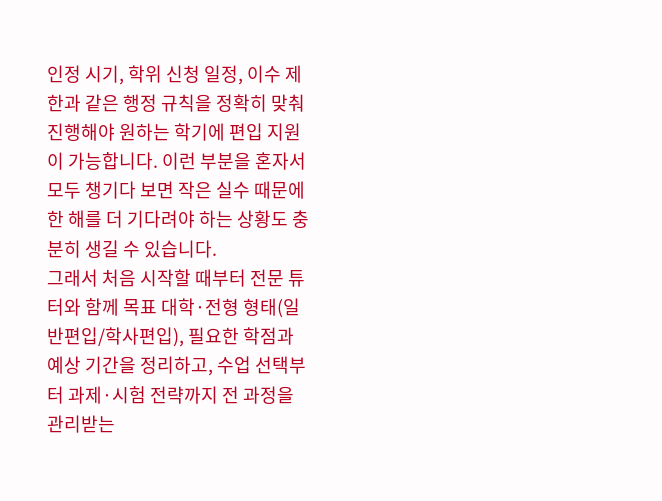인정 시기, 학위 신청 일정, 이수 제한과 같은 행정 규칙을 정확히 맞춰 진행해야 원하는 학기에 편입 지원이 가능합니다. 이런 부분을 혼자서 모두 챙기다 보면 작은 실수 때문에 한 해를 더 기다려야 하는 상황도 충분히 생길 수 있습니다.
그래서 처음 시작할 때부터 전문 튜터와 함께 목표 대학·전형 형태(일반편입/학사편입), 필요한 학점과 예상 기간을 정리하고, 수업 선택부터 과제·시험 전략까지 전 과정을 관리받는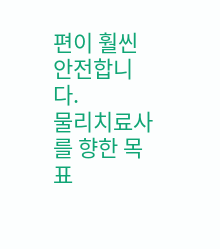편이 훨씬 안전합니다.
물리치료사를 향한 목표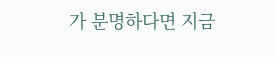가 분명하다면 지금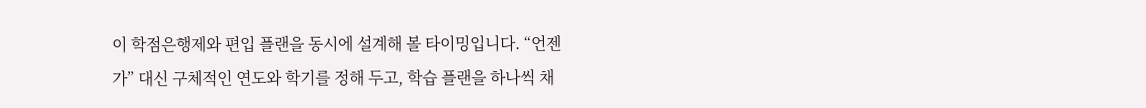이 학점은행제와 편입 플랜을 동시에 설계해 볼 타이밍입니다. “언젠가” 대신 구체적인 연도와 학기를 정해 두고, 학습 플랜을 하나씩 채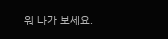워 나가 보세요.